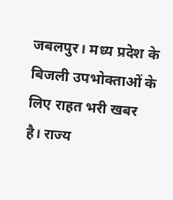जबलपुर। मध्य प्रदेश के बिजली उपभोक्ताओं के लिए राहत भरी खबर है। राज्य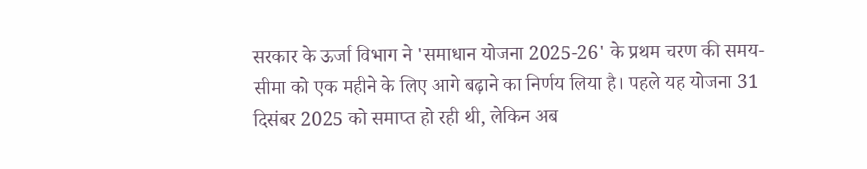सरकार के ऊर्जा विभाग ने 'समाधान योजना 2025-26' के प्रथम चरण की समय-सीमा को एक महीने के लिए आगे बढ़ाने का निर्णय लिया है। पहले यह योजना 31 दिसंबर 2025 को समाप्त हो रही थी, लेकिन अब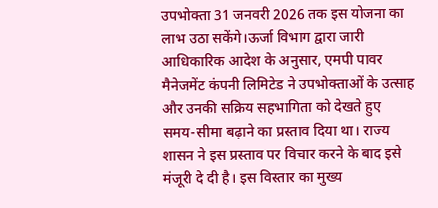उपभोक्ता 31 जनवरी 2026 तक इस योजना का लाभ उठा सकेंगे।ऊर्जा विभाग द्वारा जारी आधिकारिक आदेश के अनुसार, एमपी पावर मैनेजमेंट कंपनी लिमिटेड ने उपभोक्ताओं के उत्साह और उनकी सक्रिय सहभागिता को देखते हुए समय-सीमा बढ़ाने का प्रस्ताव दिया था। राज्य शासन ने इस प्रस्ताव पर विचार करने के बाद इसे मंजूरी दे दी है। इस विस्तार का मुख्य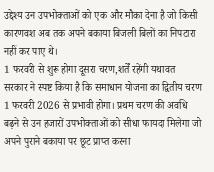उद्देश्य उन उपभोक्ताओं को एक और मौका देना है जो किसी कारणवश अब तक अपने बकाया बिजली बिलों का निपटारा नहीं कर पाए थे।
1 फरवरी से शुरू होगा दूसरा चरण,शर्तें रहेंगी यथावत
सरकार ने स्पष्ट किया है कि समाधान योजना का द्वितीय चरण 1 फरवरी 2026 से प्रभावी होगा। प्रथम चरण की अवधि बढ़ने से उन हजारों उपभोक्ताओं को सीधा फायदा मिलेगा जो अपने पुराने बकाया पर छूट प्राप्त करना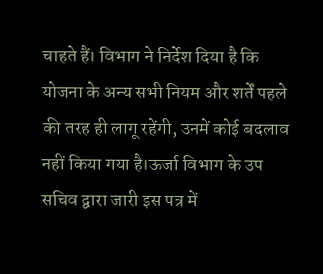चाहते हैं। विभाग ने निर्देश दिया है कि योजना के अन्य सभी नियम और शर्तें पहले की तरह ही लागू रहेंगी, उनमें कोई बदलाव नहीं किया गया है।ऊर्जा विभाग के उप सचिव द्वारा जारी इस पत्र में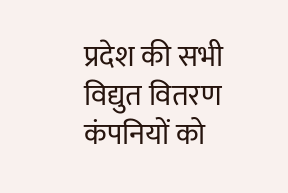प्रदेश की सभी विद्युत वितरण कंपनियों को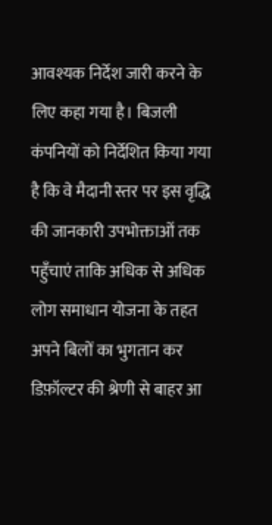आवश्यक निर्देश जारी करने के लिए कहा गया है। बिजली कंपनियों को निर्देशित किया गया है कि वे मैदानी स्तर पर इस वृद्धि की जानकारी उपभोक्ताओं तक पहुँचाएं ताकि अधिक से अधिक लोग समाधान योजना के तहत अपने बिलों का भुगतान कर डिफ़ॉल्टर की श्रेणी से बाहर आ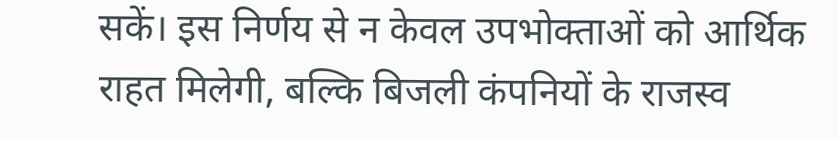सकें। इस निर्णय से न केवल उपभोक्ताओं को आर्थिक राहत मिलेगी, बल्कि बिजली कंपनियों के राजस्व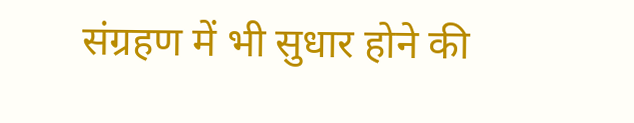संग्रहण में भी सुधार होने की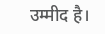उम्मीद है।